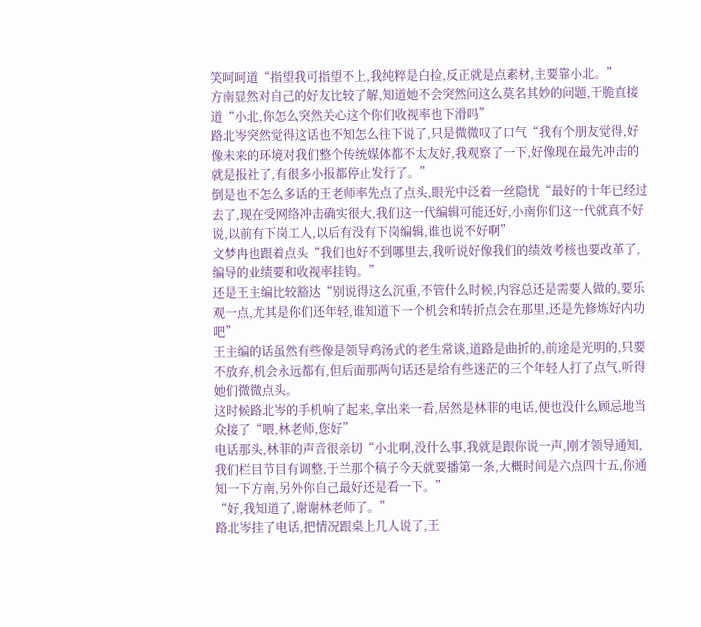笑呵呵道“指望我可指望不上,我纯粹是白捡,反正就是点素材,主要靠小北。”
方南显然对自己的好友比较了解,知道她不会突然问这么莫名其妙的问题,干脆直接道“小北,你怎么突然关心这个你们收视率也下滑吗”
路北岑突然觉得这话也不知怎么往下说了,只是微微叹了口气“我有个朋友觉得,好像未来的环境对我们整个传统媒体都不太友好,我观察了一下,好像现在最先冲击的就是报社了,有很多小报都停止发行了。”
倒是也不怎么多话的王老师率先点了点头,眼光中泛着一丝隐忧“最好的十年已经过去了,现在受网络冲击确实很大,我们这一代编辑可能还好,小南你们这一代就真不好说,以前有下岗工人,以后有没有下岗编辑,谁也说不好啊”
文梦冉也跟着点头“我们也好不到哪里去,我听说好像我们的绩效考核也要改革了,编导的业绩要和收视率挂钩。”
还是王主编比较豁达“别说得这么沉重,不管什么时候,内容总还是需要人做的,要乐观一点,尤其是你们还年轻,谁知道下一个机会和转折点会在那里,还是先修炼好内功吧”
王主编的话虽然有些像是领导鸡汤式的老生常谈,道路是曲折的,前途是光明的,只要不放弃,机会永远都有,但后面那两句话还是给有些迷茫的三个年轻人打了点气,听得她们微微点头。
这时候路北岑的手机响了起来,拿出来一看,居然是林菲的电话,便也没什么顾忌地当众接了“喂,林老师,您好”
电话那头,林菲的声音很亲切“小北啊,没什么事,我就是跟你说一声,刚才领导通知,我们栏目节目有调整,于兰那个稿子今天就要播第一条,大概时间是六点四十五,你通知一下方南,另外你自己最好还是看一下。”
“好,我知道了,谢谢林老师了。”
路北岑挂了电话,把情况跟桌上几人说了,王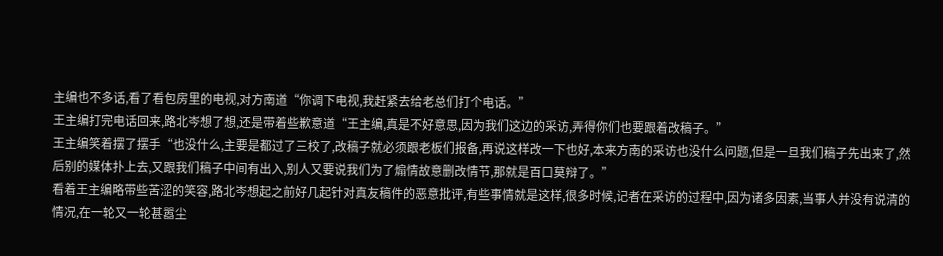主编也不多话,看了看包房里的电视,对方南道“你调下电视,我赶紧去给老总们打个电话。”
王主编打完电话回来,路北岑想了想,还是带着些歉意道“王主编,真是不好意思,因为我们这边的采访,弄得你们也要跟着改稿子。”
王主编笑着摆了摆手“也没什么,主要是都过了三校了,改稿子就必须跟老板们报备,再说这样改一下也好,本来方南的采访也没什么问题,但是一旦我们稿子先出来了,然后别的媒体扑上去,又跟我们稿子中间有出入,别人又要说我们为了煽情故意删改情节,那就是百口莫辩了。”
看着王主编略带些苦涩的笑容,路北岑想起之前好几起针对真友稿件的恶意批评,有些事情就是这样,很多时候,记者在采访的过程中,因为诸多因素,当事人并没有说清的情况,在一轮又一轮甚嚣尘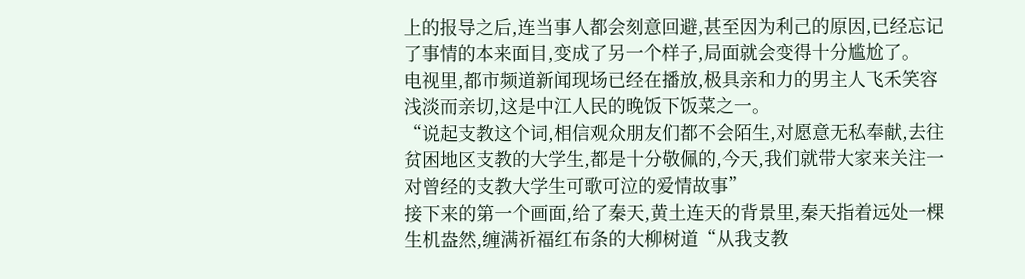上的报导之后,连当事人都会刻意回避,甚至因为利己的原因,已经忘记了事情的本来面目,变成了另一个样子,局面就会变得十分尴尬了。
电视里,都市频道新闻现场已经在播放,极具亲和力的男主人飞禾笑容浅淡而亲切,这是中江人民的晚饭下饭菜之一。
“说起支教这个词,相信观众朋友们都不会陌生,对愿意无私奉献,去往贫困地区支教的大学生,都是十分敬佩的,今天,我们就带大家来关注一对曾经的支教大学生可歌可泣的爱情故事”
接下来的第一个画面,给了秦天,黄土连天的背景里,秦天指着远处一棵生机盎然,缠满祈福红布条的大柳树道“从我支教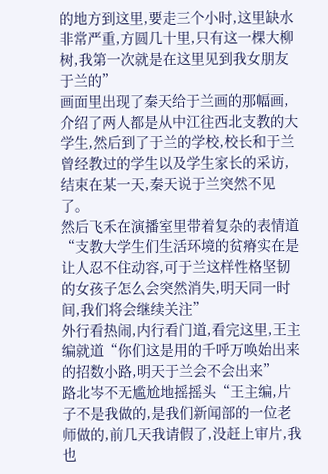的地方到这里,要走三个小时,这里缺水非常严重,方圆几十里,只有这一棵大柳树,我第一次就是在这里见到我女朋友于兰的”
画面里出现了秦天给于兰画的那幅画,介绍了两人都是从中江往西北支教的大学生,然后到了于兰的学校,校长和于兰曾经教过的学生以及学生家长的采访,结束在某一天,秦天说于兰突然不见了。
然后飞禾在演播室里带着复杂的表情道“支教大学生们生活环境的贫瘠实在是让人忍不住动容,可于兰这样性格坚韧的女孩子怎么会突然消失,明天同一时间,我们将会继续关注”
外行看热闹,内行看门道,看完这里,王主编就道“你们这是用的千呼万唤始出来的招数小路,明天于兰会不会出来”
路北岑不无尴尬地摇摇头“王主编,片子不是我做的,是我们新闻部的一位老师做的,前几天我请假了,没赶上审片,我也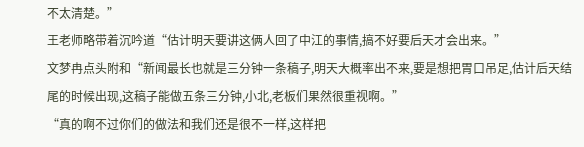不太清楚。”
王老师略带着沉吟道“估计明天要讲这俩人回了中江的事情,搞不好要后天才会出来。”
文梦冉点头附和“新闻最长也就是三分钟一条稿子,明天大概率出不来,要是想把胃口吊足,估计后天结尾的时候出现,这稿子能做五条三分钟,小北,老板们果然很重视啊。”
“真的啊不过你们的做法和我们还是很不一样,这样把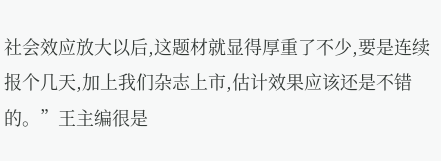社会效应放大以后,这题材就显得厚重了不少,要是连续报个几天,加上我们杂志上市,估计效果应该还是不错的。”王主编很是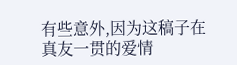有些意外,因为这稿子在真友一贯的爱情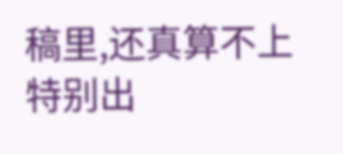稿里,还真算不上特别出